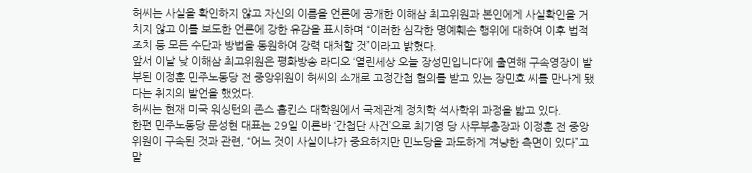허씨는 사실을 확인하지 않고 자신의 이름을 언론에 공개한 이해삼 최고위원과 본인에게 사실확인을 거치지 않고 이를 보도한 언론에 강한 유감을 표시하며 “이러한 심각한 명예훼손 행위에 대하여 이후 법적 조치 등 모든 수단과 방법을 동원하여 강력 대처할 것”이라고 밝혔다.
앞서 이날 낮 이해삼 최고위원은 평화방송 라디오 ‘열린세상 오늘 장성민입니다’에 출연해 구속영장이 발부된 이정훈 민주노동당 전 중앙위원이 허씨의 소개로 고정간첩 혐의를 받고 있는 장민호 씨를 만나게 됐다는 취지의 발언을 했었다.
허씨는 현재 미국 워싱턴의 존스 홉킨스 대학원에서 국제관계 정치학 석사학위 과정을 밟고 있다.
한편 민주노동당 문성현 대표는 29일 이른바 ‘간첩단 사건’으로 최기영 당 사무부총장과 이정훈 전 중앙위원이 구속된 것과 관련, “어느 것이 사실이냐가 중요하지만 민노당을 과도하게 겨냥한 측면이 있다”고 말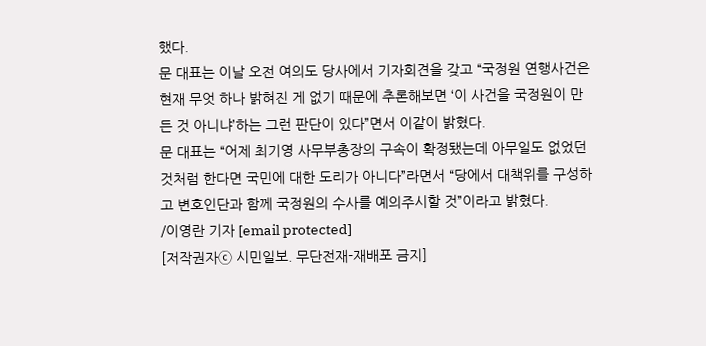했다.
문 대표는 이날 오전 여의도 당사에서 기자회견을 갖고 “국정원 연행사건은 현재 무엇 하나 밝혀진 게 없기 때문에 추론해보면 ‘이 사건을 국정원이 만든 것 아니냐’하는 그런 판단이 있다”면서 이같이 밝혔다.
문 대표는 “어제 최기영 사무부총장의 구속이 확정됐는데 아무일도 없었던 것처럼 한다면 국민에 대한 도리가 아니다”라면서 “당에서 대책위를 구성하고 변호인단과 함께 국정원의 수사를 예의주시할 것”이라고 밝혔다.
/이영란 기자 [email protected]
[저작권자ⓒ 시민일보. 무단전재-재배포 금지]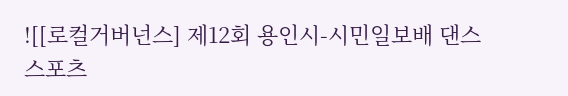![[로컬거버넌스] 제12회 용인시-시민일보배 댄스스포츠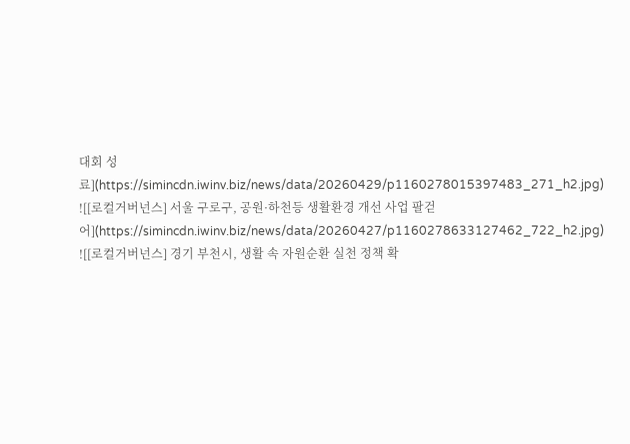대회 성료](https://simincdn.iwinv.biz/news/data/20260429/p1160278015397483_271_h2.jpg)
![[로컬거버넌스] 서울 구로구, 공원·하천등 생활환경 개선 사업 팔걷어](https://simincdn.iwinv.biz/news/data/20260427/p1160278633127462_722_h2.jpg)
![[로컬거버넌스] 경기 부천시, 생활 속 자원순환 실천 정책 확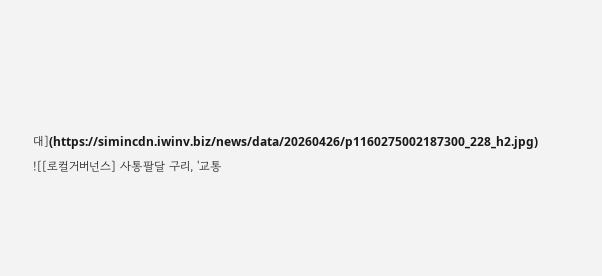대](https://simincdn.iwinv.biz/news/data/20260426/p1160275002187300_228_h2.jpg)
![[로컬거버넌스] 사통팔달 구리, '교통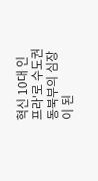혁신 10대 인프라'로 수도권 동북부의 심장이 된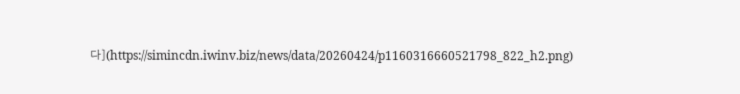다](https://simincdn.iwinv.biz/news/data/20260424/p1160316660521798_822_h2.png)